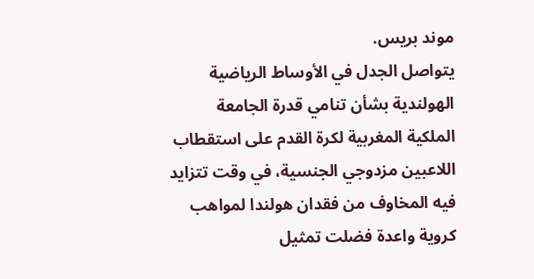موند بريس.
يتواصل الجدل في الأوساط الرياضية الهولندية بشأن تنامي قدرة الجامعة الملكية المغربية لكرة القدم على استقطاب اللاعبين مزدوجي الجنسية، في وقت تتزايد فيه المخاوف من فقدان هولندا لمواهب كروية واعدة فضلت تمثيل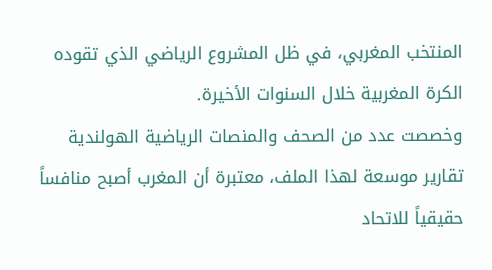المنتخب المغربي، في ظل المشروع الرياضي الذي تقوده الكرة المغربية خلال السنوات الأخيرة.
وخصصت عدد من الصحف والمنصات الرياضية الهولندية تقارير موسعة لهذا الملف، معتبرة أن المغرب أصبح منافساً حقيقياً للاتحاد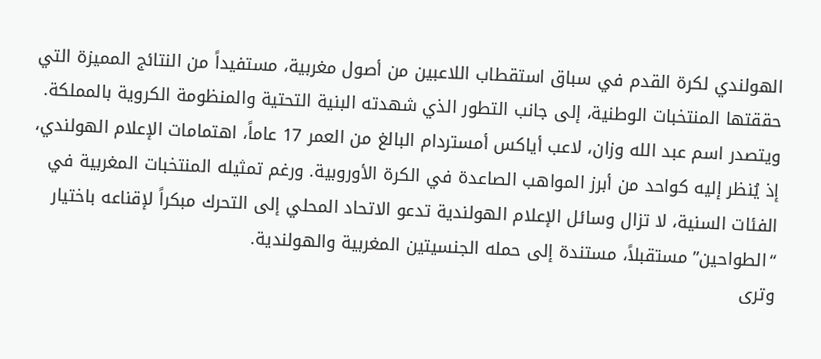الهولندي لكرة القدم في سباق استقطاب اللاعبين من أصول مغربية، مستفيداً من النتائج المميزة التي حققتها المنتخبات الوطنية، إلى جانب التطور الذي شهدته البنية التحتية والمنظومة الكروية بالمملكة.
ويتصدر اسم عبد الله وزان، لاعب أياكس أمستردام البالغ من العمر 17 عاماً، اهتمامات الإعلام الهولندي، إذ يُنظر إليه كواحد من أبرز المواهب الصاعدة في الكرة الأوروبية. ورغم تمثيله المنتخبات المغربية في الفئات السنية، لا تزال وسائل الإعلام الهولندية تدعو الاتحاد المحلي إلى التحرك مبكراً لإقناعه باختيار “الطواحين” مستقبلاً، مستندة إلى حمله الجنسيتين المغربية والهولندية.
وترى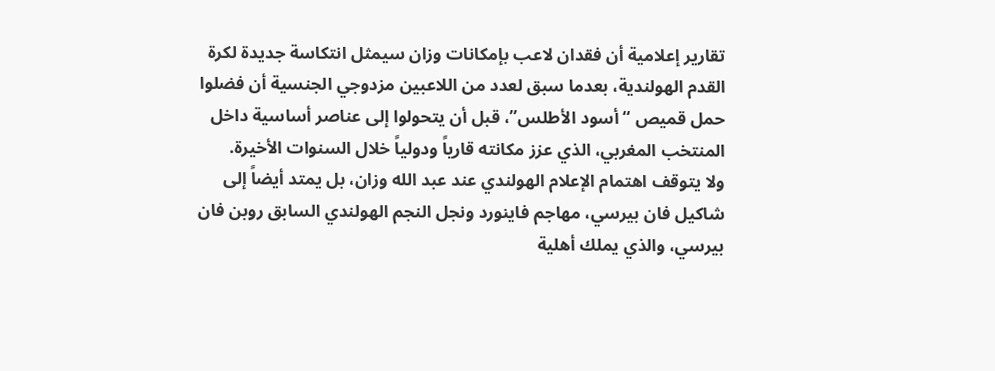تقارير إعلامية أن فقدان لاعب بإمكانات وزان سيمثل انتكاسة جديدة لكرة القدم الهولندية، بعدما سبق لعدد من اللاعبين مزدوجي الجنسية أن فضلوا حمل قميص “أسود الأطلس”، قبل أن يتحولوا إلى عناصر أساسية داخل المنتخب المغربي، الذي عزز مكانته قارياً ودولياً خلال السنوات الأخيرة.
ولا يتوقف اهتمام الإعلام الهولندي عند عبد الله وزان، بل يمتد أيضاً إلى شاكيل فان بيرسي، مهاجم فاينورد ونجل النجم الهولندي السابق روبن فان بيرسي، والذي يملك أهلية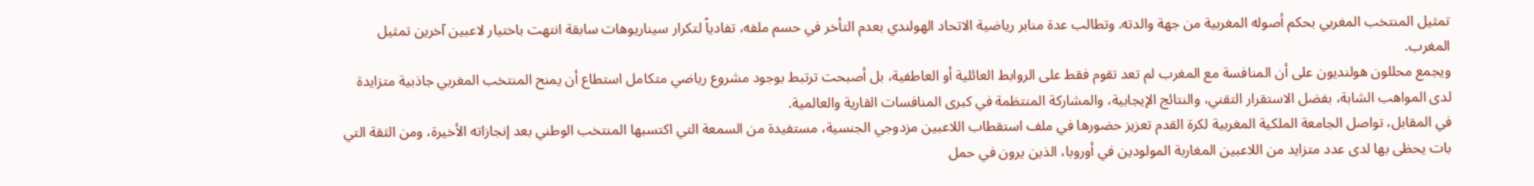تمثيل المنتخب المغربي بحكم أصوله المغربية من جهة والدته. وتطالب عدة منابر رياضية الاتحاد الهولندي بعدم التأخر في حسم ملفه، تفادياً لتكرار سيناريوهات سابقة انتهت باختيار لاعبين آخرين تمثيل المغرب.
ويجمع محللون هولنديون على أن المنافسة مع المغرب لم تعد تقوم فقط على الروابط العائلية أو العاطفية، بل أصبحت ترتبط بوجود مشروع رياضي متكامل استطاع أن يمنح المنتخب المغربي جاذبية متزايدة لدى المواهب الشابة، بفضل الاستقرار التقني، والنتائج الإيجابية، والمشاركة المنتظمة في كبرى المنافسات القارية والعالمية.
في المقابل، تواصل الجامعة الملكية المغربية لكرة القدم تعزيز حضورها في ملف استقطاب اللاعبين مزدوجي الجنسية، مستفيدة من السمعة التي اكتسبها المنتخب الوطني بعد إنجازاته الأخيرة، ومن الثقة التي بات يحظى بها لدى عدد متزايد من اللاعبين المغاربة المولودين في أوروبا، الذين يرون في حمل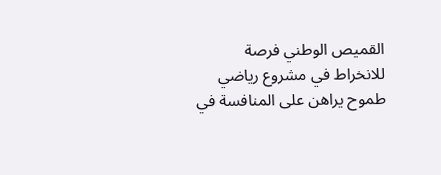القميص الوطني فرصة للانخراط في مشروع رياضي طموح يراهن على المنافسة في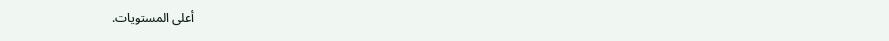أعلى المستويات.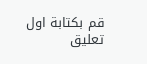قم بكتابة اول تعليق